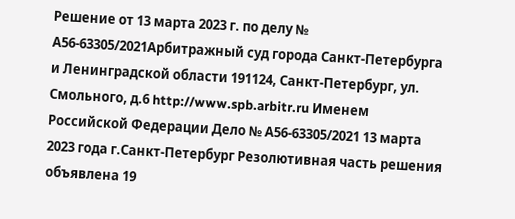Решение от 13 марта 2023 г. по делу № А56-63305/2021Арбитражный суд города Санкт-Петербурга и Ленинградской области 191124, Санкт-Петербург, ул. Смольного, д.6 http://www.spb.arbitr.ru Именем Российской Федерации Дело № А56-63305/2021 13 марта 2023 года г.Санкт-Петербург Резолютивная часть решения объявлена 19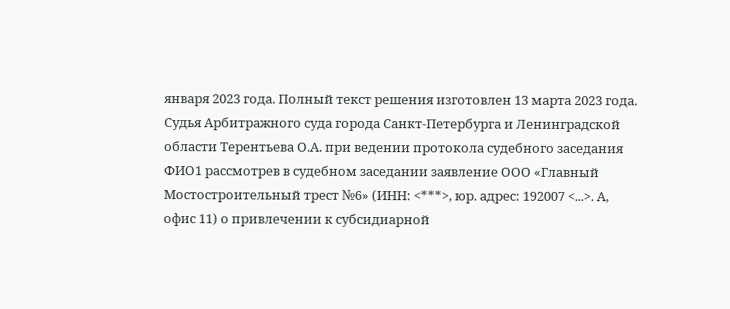января 2023 года. Полный текст решения изготовлен 13 марта 2023 года. Судья Арбитражного суда города Санкт-Петербурга и Ленинградской области Терентьева О.А. при ведении протокола судебного заседания ФИО1 рассмотрев в судебном заседании заявление ООО «Главный Мостостроительный трест №6» (ИНН: <***>, юр. адрес: 192007 <...>. А, офис 11) о привлечении к субсидиарной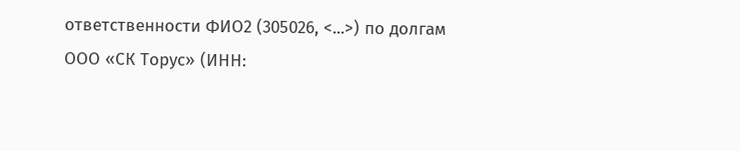ответственности ФИО2 (305026, <...>) по долгам ООО «СК Торус» (ИНН: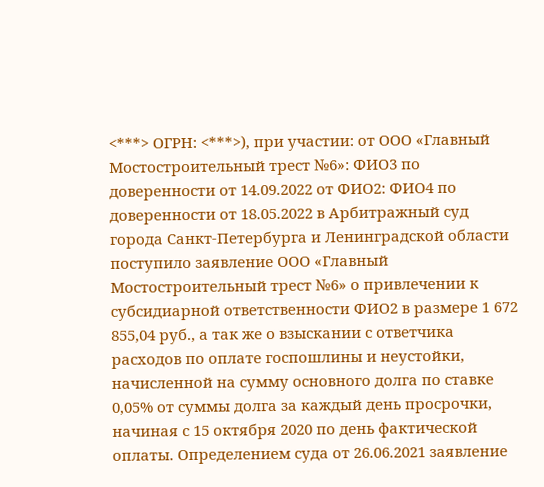<***> ОГРН: <***>), при участии: от ООО «Главный Мостостроительный трест №6»: ФИО3 по доверенности от 14.09.2022 от ФИО2: ФИО4 по доверенности от 18.05.2022 в Арбитражный суд города Санкт-Петербурга и Ленинградской области поступило заявление ООО «Главный Мостостроительный трест №6» о привлечении к субсидиарной ответственности ФИО2 в размере 1 672 855,04 руб., а так же о взыскании с ответчика расходов по оплате госпошлины и неустойки, начисленной на сумму основного долга по ставке 0,05% от суммы долга за каждый день просрочки, начиная с 15 октября 2020 по день фактической оплаты. Определением суда от 26.06.2021 заявление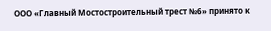ООО «Главный Мостостроительный трест №6» принято к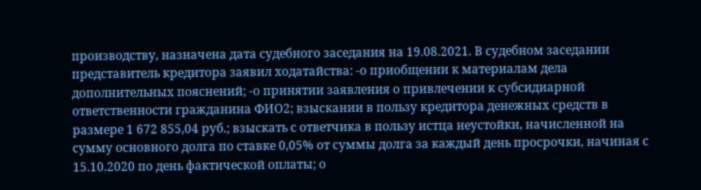производству, назначена дата судебного заседания на 19.08.2021. В судебном заседании представитель кредитора заявил ходатайства: -о приобщении к материалам дела дополнительных пояснений; -о принятии заявления о привлечении к субсидиарной ответственности гражданина ФИО2; взыскании в пользу кредитора денежных средств в размере 1 672 855,04 руб.; взыскать с ответчика в пользу истца неустойки, начисленной на сумму основного долга по ставке 0,05% от суммы долга за каждый день просрочки, начиная с 15.10.2020 по день фактической оплаты; о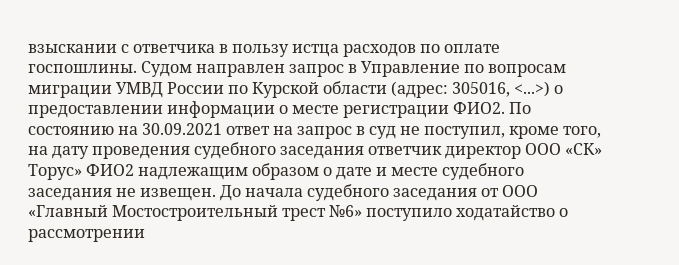взыскании с ответчика в пользу истца расходов по оплате госпошлины. Судом направлен запрос в Управление по вопросам миграции УМВД России по Курской области (адрес: 305016, <...>) о предоставлении информации о месте регистрации ФИО2. По состоянию на 30.09.2021 ответ на запрос в суд не поступил, кроме того, на дату проведения судебного заседания ответчик директор ООО «СК» Торус» ФИО2 надлежащим образом о дате и месте судебного заседания не извещен. До начала судебного заседания от ООО «Главный Мостостроительный трест №6» поступило ходатайство о рассмотрении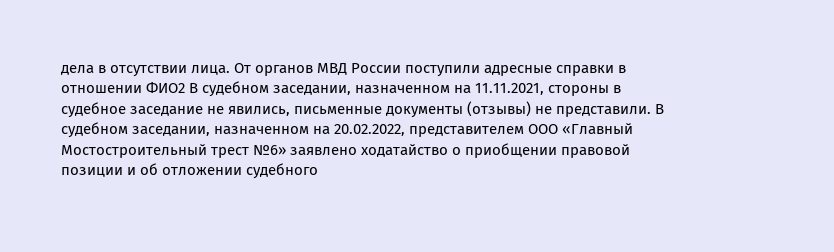дела в отсутствии лица. От органов МВД России поступили адресные справки в отношении ФИО2 В судебном заседании, назначенном на 11.11.2021, стороны в судебное заседание не явились, письменные документы (отзывы) не представили. В судебном заседании, назначенном на 20.02.2022, представителем ООО «Главный Мостостроительный трест №6» заявлено ходатайство о приобщении правовой позиции и об отложении судебного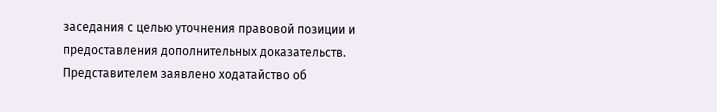заседания с целью уточнения правовой позиции и предоставления дополнительных доказательств. Представителем заявлено ходатайство об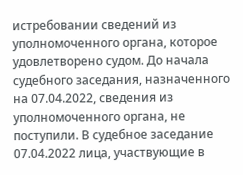истребовании сведений из уполномоченного органа, которое удовлетворено судом. До начала судебного заседания, назначенного на 07.04.2022, сведения из уполномоченного органа, не поступили. В судебное заседание 07.04.2022 лица, участвующие в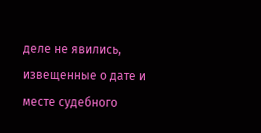деле не явились, извещенные о дате и месте судебного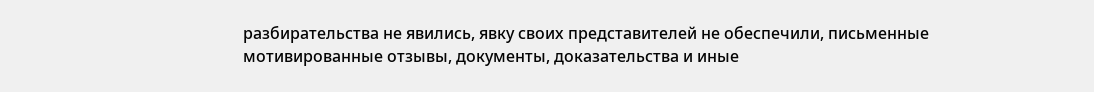разбирательства не явились, явку своих представителей не обеспечили, письменные мотивированные отзывы, документы, доказательства и иные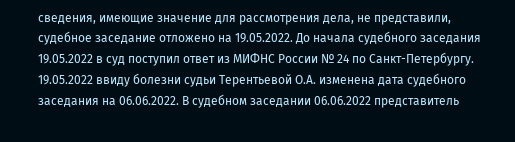сведения, имеющие значение для рассмотрения дела, не представили, судебное заседание отложено на 19.05.2022. До начала судебного заседания 19.05.2022 в суд поступил ответ из МИФНС России № 24 по Санкт-Петербургу. 19.05.2022 ввиду болезни судьи Терентьевой О.А. изменена дата судебного заседания на 06.06.2022. В судебном заседании 06.06.2022 представитель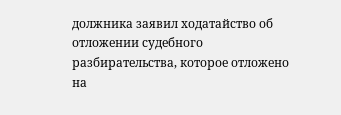должника заявил ходатайство об отложении судебного разбирательства, которое отложено на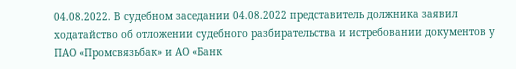04.08.2022. В судебном заседании 04.08.2022 представитель должника заявил ходатайство об отложении судебного разбирательства и истребовании документов у ПАО «Промсвязьбак» и АО «Банк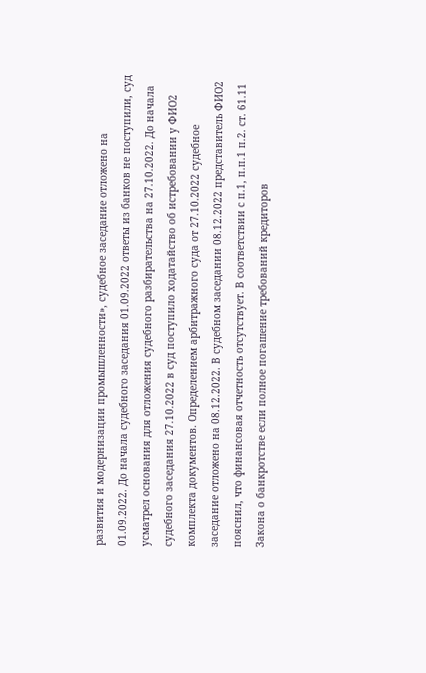развития и модернизации промышленности», судебное заседание отложено на 01.09.2022. До начала судебного заседания 01.09.2022 ответы из банков не поступили, суд усматрел основания для отложения судебного разбирательства на 27.10.2022. До начала судебного заседания 27.10.2022 в суд поступило ходатайство об истребовании у ФИО2 комплекта документов. Определением арбитражного суда от 27.10.2022 судебное заседание отложено на 08.12.2022. В судебном заседании 08.12.2022 представитель ФИО2 пояснил, что финансовая отчетность отсутствует. В соответствии с п.1, п.п.1 п.2. ст. 61.11 Закона о банкротстве если полное погашение требований кредиторов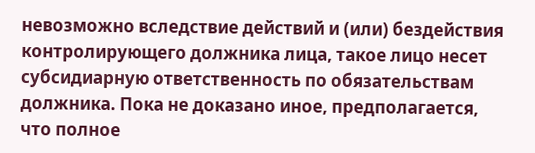невозможно вследствие действий и (или) бездействия контролирующего должника лица, такое лицо несет субсидиарную ответственность по обязательствам должника. Пока не доказано иное, предполагается, что полное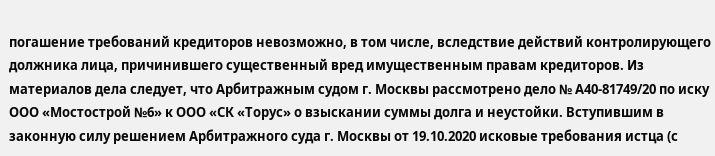погашение требований кредиторов невозможно, в том числе, вследствие действий контролирующего должника лица, причинившего существенный вред имущественным правам кредиторов. Из материалов дела следует, что Арбитражным судом г. Москвы рассмотрено дело № А40-81749/20 по иску ООО «Мостострой №6» к ООО «СК «Торус» о взыскании суммы долга и неустойки. Вступившим в законную силу решением Арбитражного суда г. Москвы от 19.10.2020 исковые требования истца (с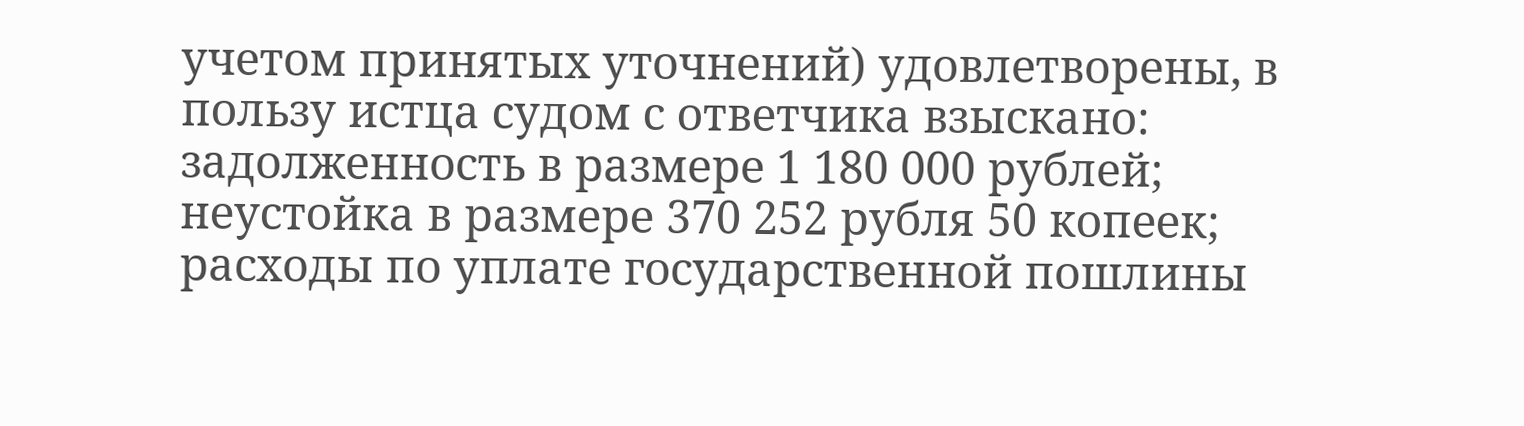учетом принятых уточнений) удовлетворены, в пользу истца судом с ответчика взыскано: задолженность в размере 1 180 000 рублей; неустойка в размере 370 252 рубля 50 копеек; расходы по уплате государственной пошлины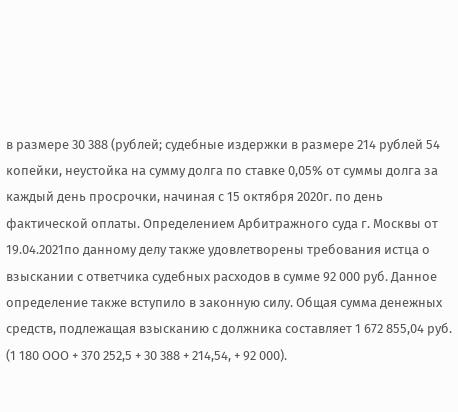в размере 30 388 (рублей; судебные издержки в размере 214 рублей 54 копейки, неустойка на сумму долга по ставке 0,05% от суммы долга за каждый день просрочки, начиная с 15 октября 2020г. по день фактической оплаты. Определением Арбитражного суда г. Москвы от 19.04.2021по данному делу также удовлетворены требования истца о взыскании с ответчика судебных расходов в сумме 92 000 руб. Данное определение также вступило в законную силу. Общая сумма денежных средств, подлежащая взысканию с должника составляет 1 672 855,04 руб. (1 180 ООО + 370 252,5 + 30 388 + 214,54, + 92 000).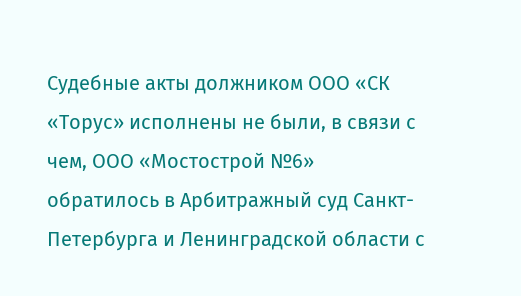Судебные акты должником ООО «СК «Торус» исполнены не были, в связи с чем, ООО «Мостострой №6» обратилось в Арбитражный суд Санкт-Петербурга и Ленинградской области с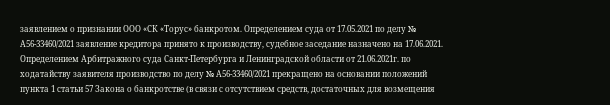заявлением о признании ООО «СК «Торус» банкротом. Определением суда от 17.05.2021 по делу № А56-33460/2021 заявление кредитора принято к производству, судебное заседание назначено на 17.06.2021. Определением Арбитражного суда Санкт-Петербурга и Ленинградской области от 21.06.2021г. по ходатайству заявителя производство по делу № А56-33460/2021 прекращено на основании положений пункта 1 статьи 57 Закона о банкротстве (в связи с отсутствием средств, достаточных для возмещения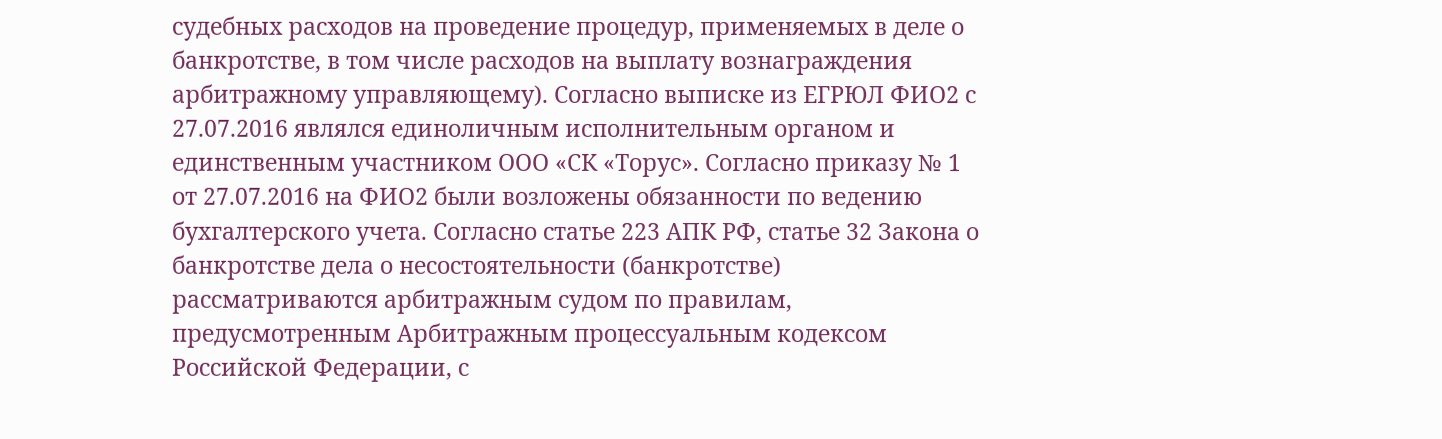судебных расходов на проведение процедур, применяемых в деле о банкротстве, в том числе расходов на выплату вознаграждения арбитражному управляющему). Согласно выписке из ЕГРЮЛ ФИО2 с 27.07.2016 являлся единоличным исполнительным органом и единственным участником ООО «СК «Торус». Согласно приказу № 1 от 27.07.2016 на ФИО2 были возложены обязанности по ведению бухгалтерского учета. Согласно статье 223 АПК РФ, статье 32 Закона о банкротстве дела о несостоятельности (банкротстве) рассматриваются арбитражным судом по правилам, предусмотренным Арбитражным процессуальным кодексом Российской Федерации, с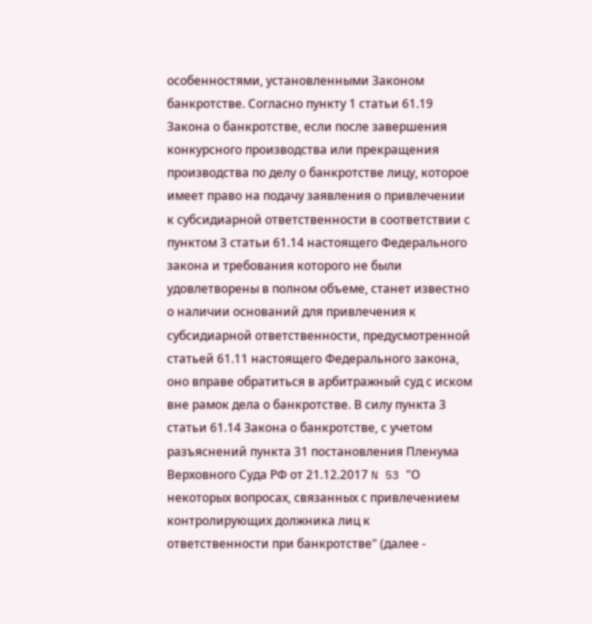особенностями, установленными Законом банкротстве. Согласно пункту 1 статьи 61.19 Закона о банкротстве, если после завершения конкурсного производства или прекращения производства по делу о банкротстве лицу, которое имеет право на подачу заявления о привлечении к субсидиарной ответственности в соответствии с пунктом 3 статьи 61.14 настоящего Федерального закона и требования которого не были удовлетворены в полном объеме, станет известно о наличии оснований для привлечения к субсидиарной ответственности, предусмотренной статьей 61.11 настоящего Федерального закона, оно вправе обратиться в арбитражный суд с иском вне рамок дела о банкротстве. В силу пункта 3 статьи 61.14 Закона о банкротстве, с учетом разъяснений пункта 31 постановления Пленума Верховного Суда РФ от 21.12.2017 N 53 "О некоторых вопросах, связанных с привлечением контролирующих должника лиц к ответственности при банкротстве" (далее -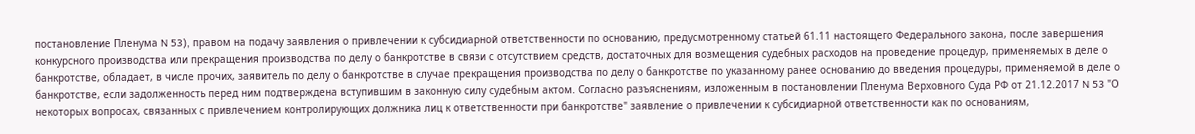постановление Пленума N 53), правом на подачу заявления о привлечении к субсидиарной ответственности по основанию, предусмотренному статьей 61.11 настоящего Федерального закона, после завершения конкурсного производства или прекращения производства по делу о банкротстве в связи с отсутствием средств, достаточных для возмещения судебных расходов на проведение процедур, применяемых в деле о банкротстве, обладает, в числе прочих, заявитель по делу о банкротстве в случае прекращения производства по делу о банкротстве по указанному ранее основанию до введения процедуры, применяемой в деле о банкротстве, если задолженность перед ним подтверждена вступившим в законную силу судебным актом. Согласно разъяснениям, изложенным в постановлении Пленума Верховного Суда РФ от 21.12.2017 N 53 "О некоторых вопросах, связанных с привлечением контролирующих должника лиц к ответственности при банкротстве" заявление о привлечении к субсидиарной ответственности как по основаниям,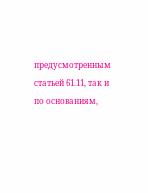предусмотренным статьей 61.11, так и по основаниям,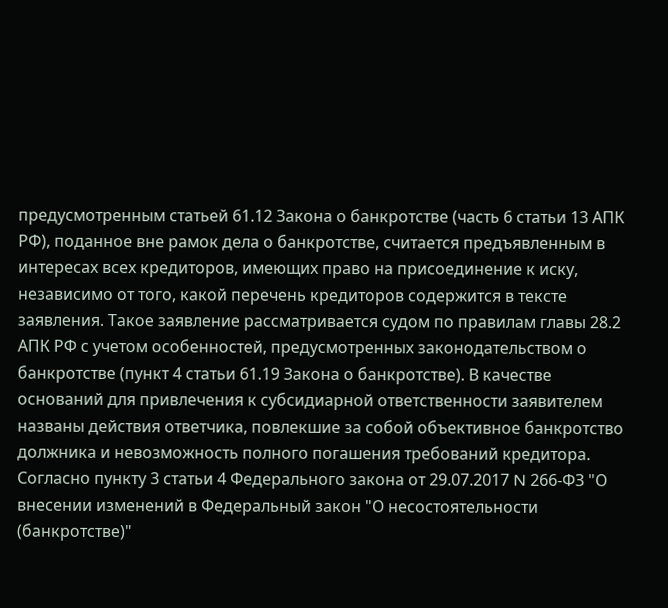предусмотренным статьей 61.12 Закона о банкротстве (часть 6 статьи 13 АПК РФ), поданное вне рамок дела о банкротстве, считается предъявленным в интересах всех кредиторов, имеющих право на присоединение к иску, независимо от того, какой перечень кредиторов содержится в тексте заявления. Такое заявление рассматривается судом по правилам главы 28.2 АПК РФ с учетом особенностей, предусмотренных законодательством о банкротстве (пункт 4 статьи 61.19 Закона о банкротстве). В качестве оснований для привлечения к субсидиарной ответственности заявителем названы действия ответчика, повлекшие за собой объективное банкротство должника и невозможность полного погашения требований кредитора. Согласно пункту 3 статьи 4 Федерального закона от 29.07.2017 N 266-ФЗ "О внесении изменений в Федеральный закон "О несостоятельности (банкротстве)"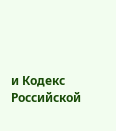и Кодекс Российской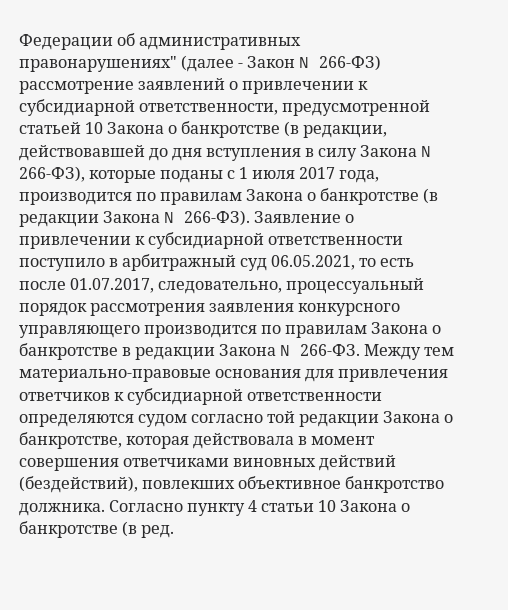Федерации об административных правонарушениях" (далее - Закон N 266-ФЗ) рассмотрение заявлений о привлечении к субсидиарной ответственности, предусмотренной статьей 10 Закона о банкротстве (в редакции, действовавшей до дня вступления в силу Закона N 266-ФЗ), которые поданы с 1 июля 2017 года, производится по правилам Закона о банкротстве (в редакции Закона N 266-ФЗ). Заявление о привлечении к субсидиарной ответственности поступило в арбитражный суд 06.05.2021, то есть после 01.07.2017, следовательно, процессуальный порядок рассмотрения заявления конкурсного управляющего производится по правилам Закона о банкротстве в редакции Закона N 266-ФЗ. Между тем материально-правовые основания для привлечения ответчиков к субсидиарной ответственности определяются судом согласно той редакции Закона о банкротстве, которая действовала в момент совершения ответчиками виновных действий (бездействий), повлекших объективное банкротство должника. Согласно пункту 4 статьи 10 Закона о банкротстве (в ред.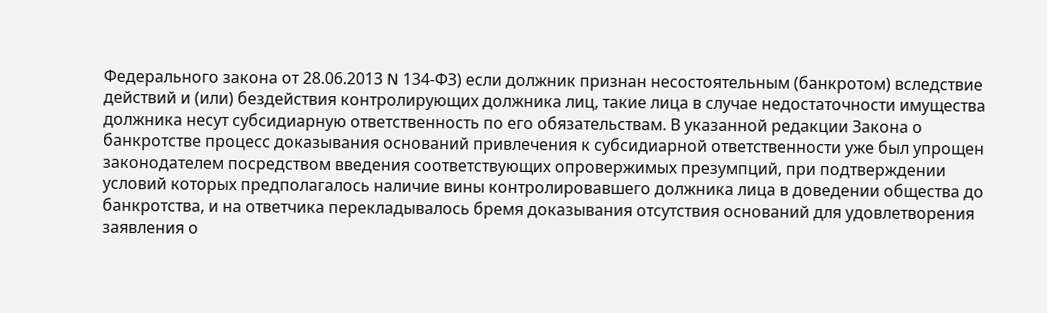Федерального закона от 28.06.2013 N 134-ФЗ) если должник признан несостоятельным (банкротом) вследствие действий и (или) бездействия контролирующих должника лиц, такие лица в случае недостаточности имущества должника несут субсидиарную ответственность по его обязательствам. В указанной редакции Закона о банкротстве процесс доказывания оснований привлечения к субсидиарной ответственности уже был упрощен законодателем посредством введения соответствующих опровержимых презумпций, при подтверждении условий которых предполагалось наличие вины контролировавшего должника лица в доведении общества до банкротства, и на ответчика перекладывалось бремя доказывания отсутствия оснований для удовлетворения заявления о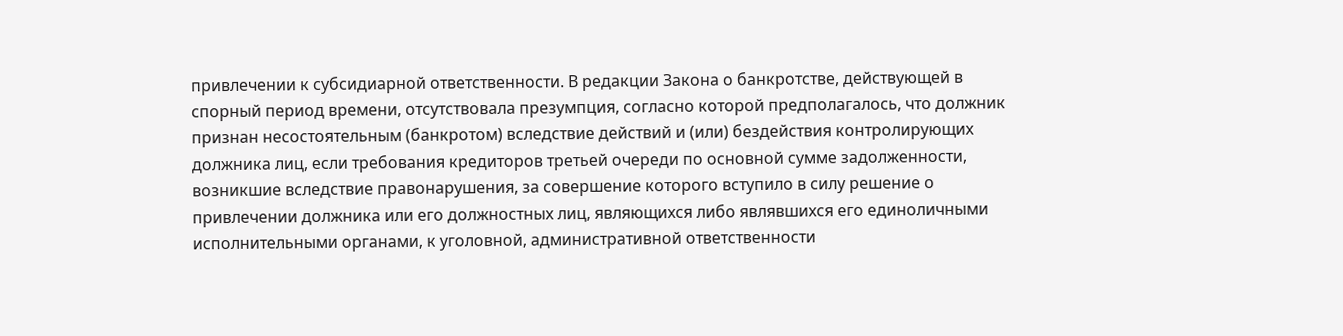привлечении к субсидиарной ответственности. В редакции Закона о банкротстве, действующей в спорный период времени, отсутствовала презумпция, согласно которой предполагалось, что должник признан несостоятельным (банкротом) вследствие действий и (или) бездействия контролирующих должника лиц, если требования кредиторов третьей очереди по основной сумме задолженности, возникшие вследствие правонарушения, за совершение которого вступило в силу решение о привлечении должника или его должностных лиц, являющихся либо являвшихся его единоличными исполнительными органами, к уголовной, административной ответственности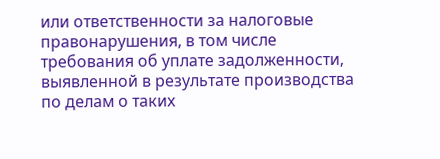или ответственности за налоговые правонарушения, в том числе требования об уплате задолженности, выявленной в результате производства по делам о таких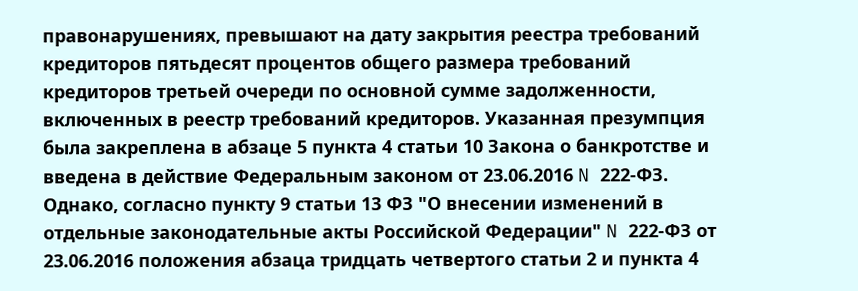правонарушениях, превышают на дату закрытия реестра требований кредиторов пятьдесят процентов общего размера требований кредиторов третьей очереди по основной сумме задолженности, включенных в реестр требований кредиторов. Указанная презумпция была закреплена в абзаце 5 пункта 4 статьи 10 Закона о банкротстве и введена в действие Федеральным законом от 23.06.2016 N 222-ФЗ. Однако, согласно пункту 9 статьи 13 ФЗ "О внесении изменений в отдельные законодательные акты Российской Федерации" N 222-ФЗ от 23.06.2016 положения абзаца тридцать четвертого статьи 2 и пункта 4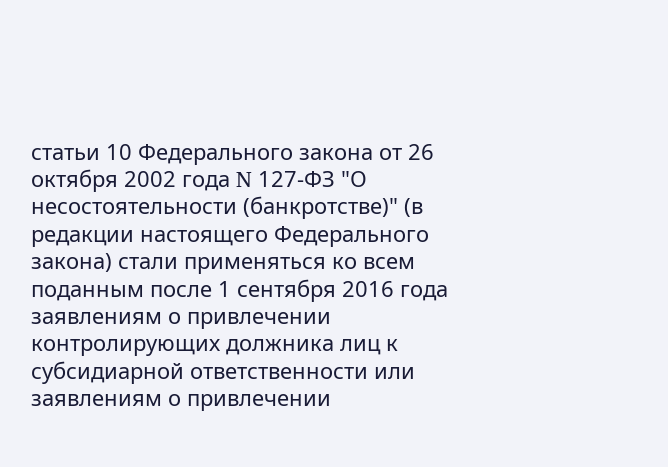статьи 10 Федерального закона от 26 октября 2002 года N 127-ФЗ "О несостоятельности (банкротстве)" (в редакции настоящего Федерального закона) стали применяться ко всем поданным после 1 сентября 2016 года заявлениям о привлечении контролирующих должника лиц к субсидиарной ответственности или заявлениям о привлечении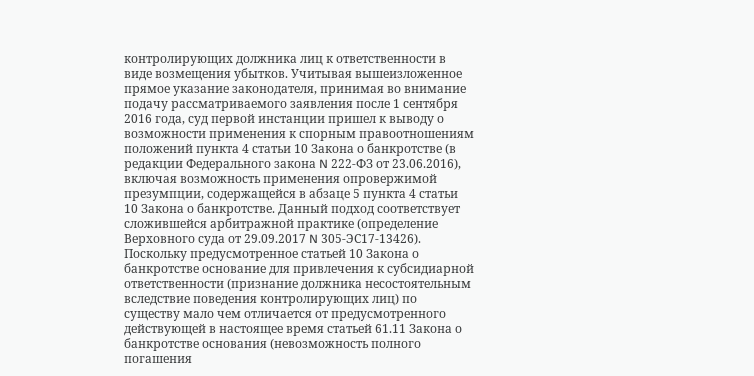контролирующих должника лиц к ответственности в виде возмещения убытков. Учитывая вышеизложенное прямое указание законодателя, принимая во внимание подачу рассматриваемого заявления после 1 сентября 2016 года, суд первой инстанции пришел к выводу о возможности применения к спорным правоотношениям положений пункта 4 статьи 10 Закона о банкротстве (в редакции Федерального закона N 222-ФЗ от 23.06.2016), включая возможность применения опровержимой презумпции, содержащейся в абзаце 5 пункта 4 статьи 10 Закона о банкротстве. Данный подход соответствует сложившейся арбитражной практике (определение Верховного суда от 29.09.2017 N 305-ЭС17-13426). Поскольку предусмотренное статьей 10 Закона о банкротстве основание для привлечения к субсидиарной ответственности (признание должника несостоятельным вследствие поведения контролирующих лиц) по существу мало чем отличается от предусмотренного действующей в настоящее время статьей 61.11 Закона о банкротстве основания (невозможность полного погашения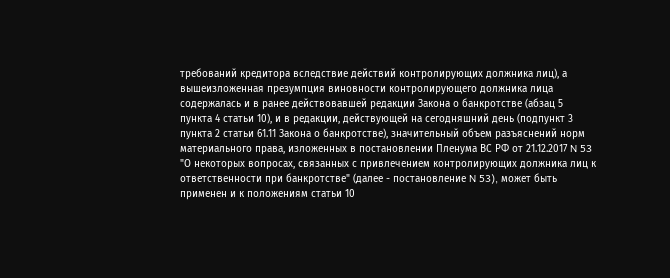требований кредитора вследствие действий контролирующих должника лиц), а вышеизложенная презумпция виновности контролирующего должника лица содержалась и в ранее действовавшей редакции Закона о банкротстве (абзац 5 пункта 4 статьи 10), и в редакции, действующей на сегодняшний день (подпункт 3 пункта 2 статьи 61.11 Закона о банкротстве), значительный объем разъяснений норм материального права, изложенных в постановлении Пленума ВС РФ от 21.12.2017 N 53 "О некоторых вопросах, связанных с привлечением контролирующих должника лиц к ответственности при банкротстве" (далее - постановление N 53), может быть применен и к положениям статьи 10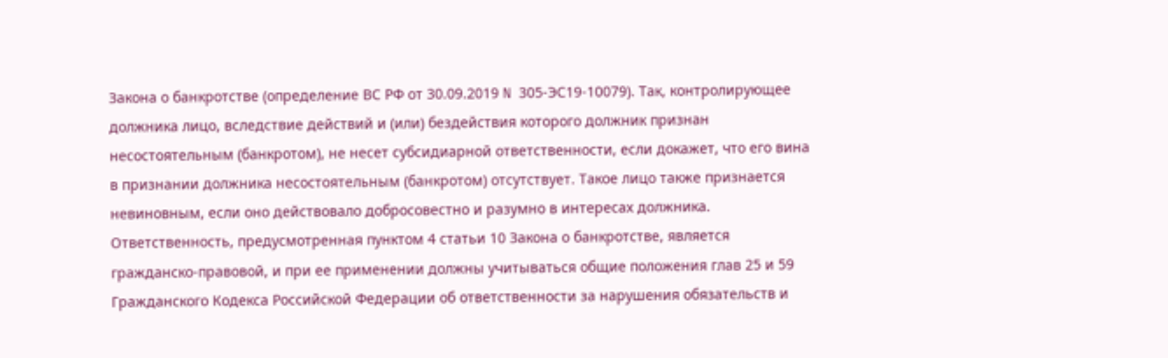Закона о банкротстве (определение ВС РФ от 30.09.2019 N 305-ЭС19-10079). Так, контролирующее должника лицо, вследствие действий и (или) бездействия которого должник признан несостоятельным (банкротом), не несет субсидиарной ответственности, если докажет, что его вина в признании должника несостоятельным (банкротом) отсутствует. Такое лицо также признается невиновным, если оно действовало добросовестно и разумно в интересах должника. Ответственность, предусмотренная пунктом 4 статьи 10 Закона о банкротстве, является гражданско-правовой, и при ее применении должны учитываться общие положения глав 25 и 59 Гражданского Кодекса Российской Федерации об ответственности за нарушения обязательств и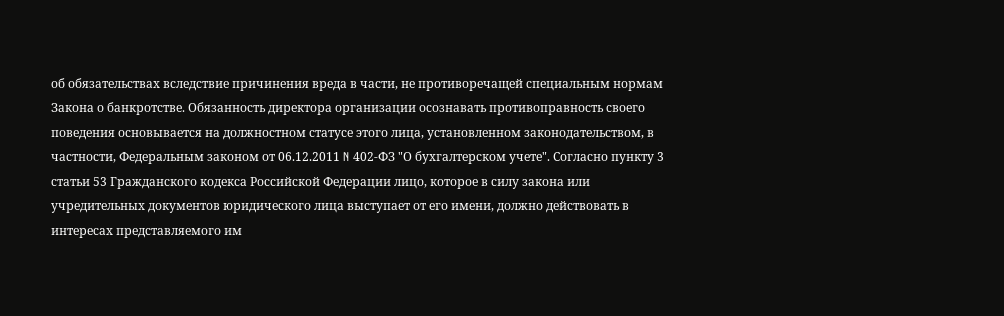об обязательствах вследствие причинения вреда в части, не противоречащей специальным нормам Закона о банкротстве. Обязанность директора организации осознавать противоправность своего поведения основывается на должностном статусе этого лица, установленном законодательством, в частности, Федеральным законом от 06.12.2011 N 402-ФЗ "О бухгалтерском учете". Согласно пункту 3 статьи 53 Гражданского кодекса Российской Федерации лицо, которое в силу закона или учредительных документов юридического лица выступает от его имени, должно действовать в интересах представляемого им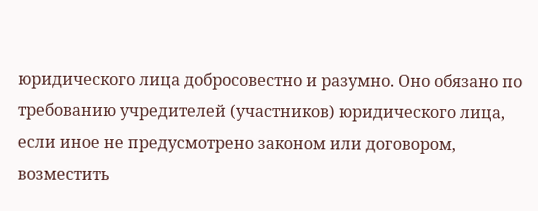юридического лица добросовестно и разумно. Оно обязано по требованию учредителей (участников) юридического лица, если иное не предусмотрено законом или договором, возместить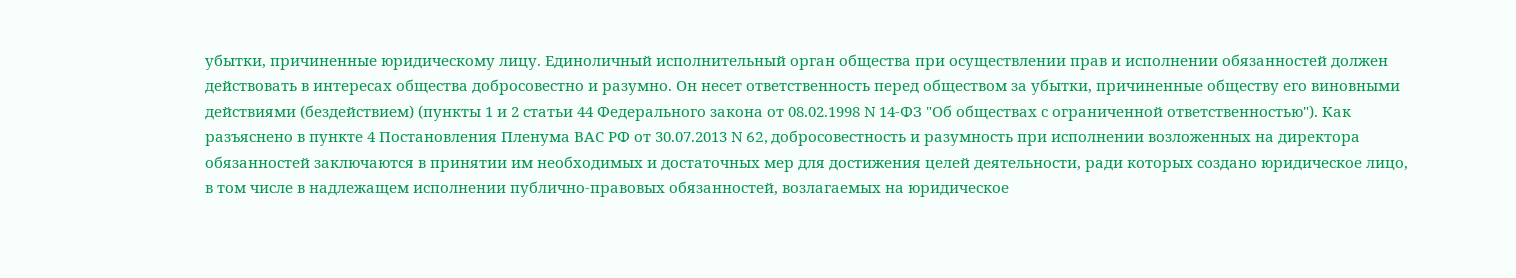убытки, причиненные юридическому лицу. Единоличный исполнительный орган общества при осуществлении прав и исполнении обязанностей должен действовать в интересах общества добросовестно и разумно. Он несет ответственность перед обществом за убытки, причиненные обществу его виновными действиями (бездействием) (пункты 1 и 2 статьи 44 Федерального закона от 08.02.1998 N 14-ФЗ "Об обществах с ограниченной ответственностью"). Как разъяснено в пункте 4 Постановления Пленума ВАС РФ от 30.07.2013 N 62, добросовестность и разумность при исполнении возложенных на директора обязанностей заключаются в принятии им необходимых и достаточных мер для достижения целей деятельности, ради которых создано юридическое лицо, в том числе в надлежащем исполнении публично-правовых обязанностей, возлагаемых на юридическое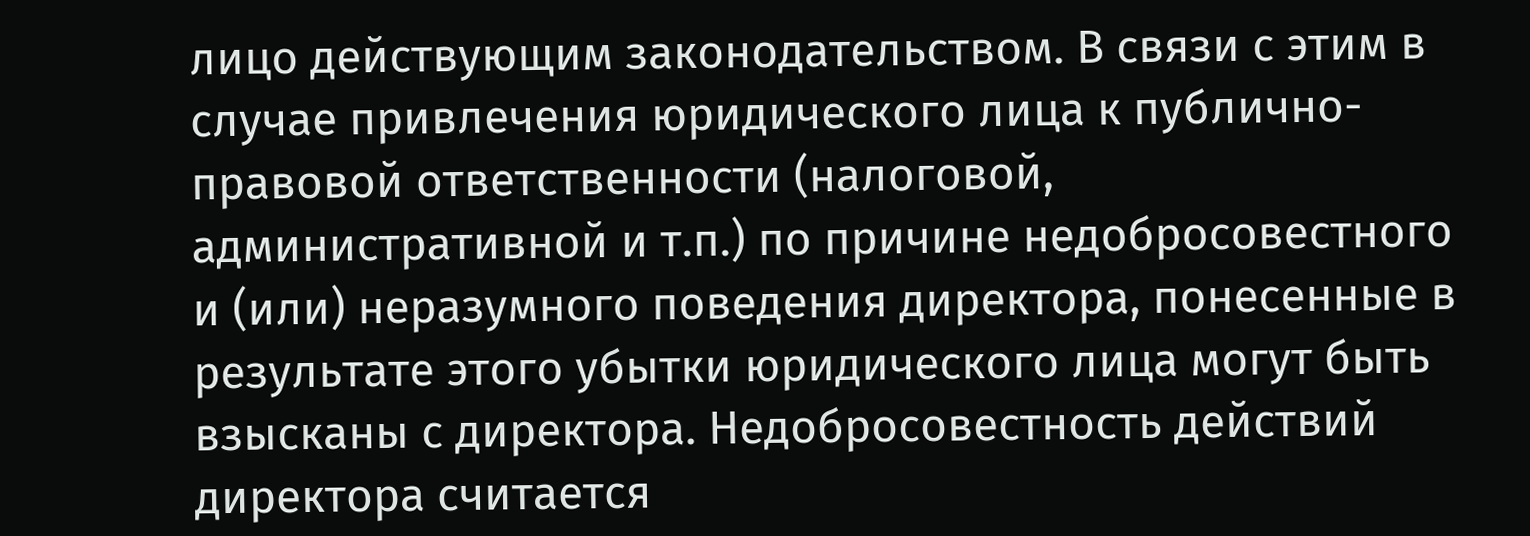лицо действующим законодательством. В связи с этим в случае привлечения юридического лица к публично-правовой ответственности (налоговой, административной и т.п.) по причине недобросовестного и (или) неразумного поведения директора, понесенные в результате этого убытки юридического лица могут быть взысканы с директора. Недобросовестность действий директора считается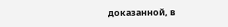доказанной, в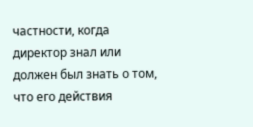частности, когда директор знал или должен был знать о том, что его действия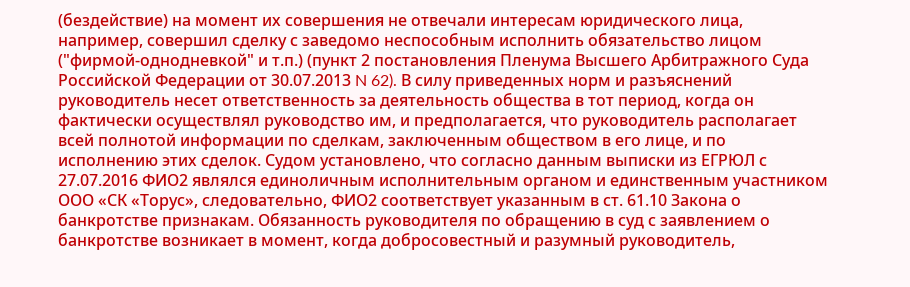(бездействие) на момент их совершения не отвечали интересам юридического лица, например, совершил сделку с заведомо неспособным исполнить обязательство лицом ("фирмой-однодневкой" и т.п.) (пункт 2 постановления Пленума Высшего Арбитражного Суда Российской Федерации от 30.07.2013 N 62). В силу приведенных норм и разъяснений руководитель несет ответственность за деятельность общества в тот период, когда он фактически осуществлял руководство им, и предполагается, что руководитель располагает всей полнотой информации по сделкам, заключенным обществом в его лице, и по исполнению этих сделок. Судом установлено, что согласно данным выписки из ЕГРЮЛ с 27.07.2016 ФИО2 являлся единоличным исполнительным органом и единственным участником ООО «СК «Торус», следовательно, ФИО2 соответствует указанным в ст. 61.10 Закона о банкротстве признакам. Обязанность руководителя по обращению в суд с заявлением о банкротстве возникает в момент, когда добросовестный и разумный руководитель,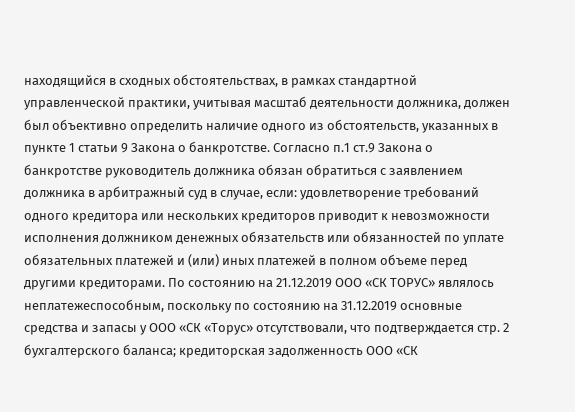находящийся в сходных обстоятельствах, в рамках стандартной управленческой практики, учитывая масштаб деятельности должника, должен был объективно определить наличие одного из обстоятельств, указанных в пункте 1 статьи 9 Закона о банкротстве. Согласно п.1 ст.9 Закона о банкротстве руководитель должника обязан обратиться с заявлением должника в арбитражный суд в случае, если: удовлетворение требований одного кредитора или нескольких кредиторов приводит к невозможности исполнения должником денежных обязательств или обязанностей по уплате обязательных платежей и (или) иных платежей в полном объеме перед другими кредиторами. По состоянию на 21.12.2019 ООО «СК ТОРУС» являлось неплатежеспособным, поскольку по состоянию на 31.12.2019 основные средства и запасы у ООО «СК «Торус» отсутствовали, что подтверждается стр. 2 бухгалтерского баланса; кредиторская задолженность ООО «СК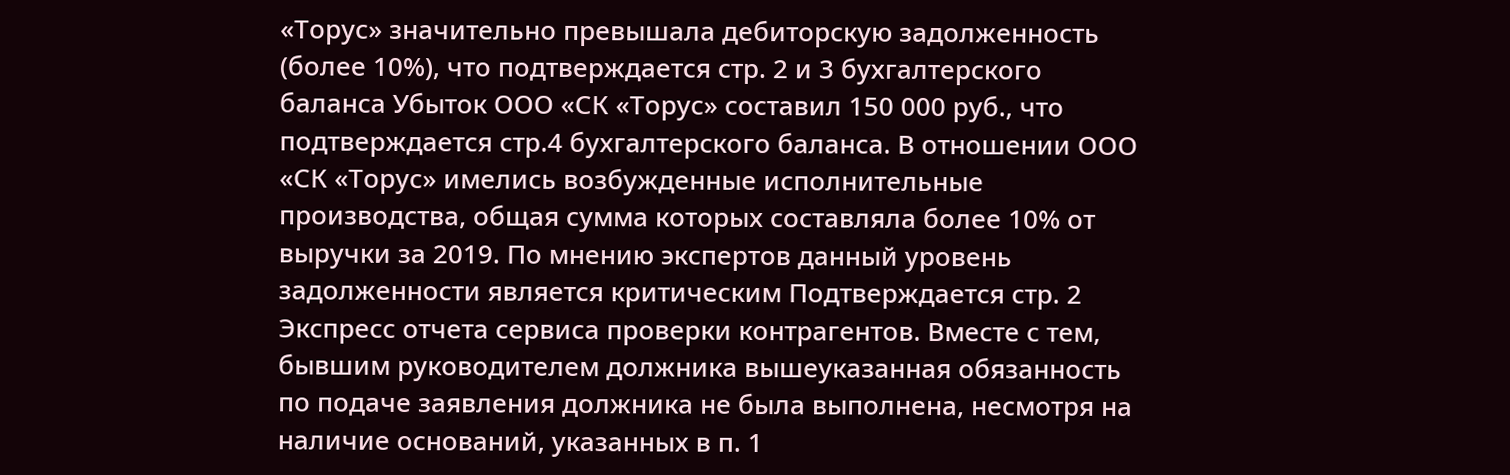«Торус» значительно превышала дебиторскую задолженность (более 10%), что подтверждается стр. 2 и 3 бухгалтерского баланса Убыток ООО «СК «Торус» составил 150 000 руб., что подтверждается стр.4 бухгалтерского баланса. В отношении ООО «СК «Торус» имелись возбужденные исполнительные производства, общая сумма которых составляла более 10% от выручки за 2019. По мнению экспертов данный уровень задолженности является критическим Подтверждается стр. 2 Экспресс отчета сервиса проверки контрагентов. Вместе с тем, бывшим руководителем должника вышеуказанная обязанность по подаче заявления должника не была выполнена, несмотря на наличие оснований, указанных в п. 1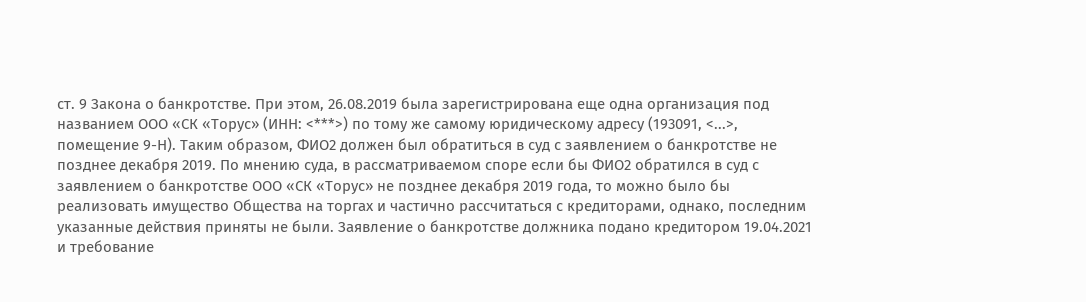ст. 9 Закона о банкротстве. При этом, 26.08.2019 была зарегистрирована еще одна организация под названием ООО «СК «Торус» (ИНН: <***>) по тому же самому юридическому адресу (193091, <...>, помещение 9-Н). Таким образом, ФИО2 должен был обратиться в суд с заявлением о банкротстве не позднее декабря 2019. По мнению суда, в рассматриваемом споре если бы ФИО2 обратился в суд с заявлением о банкротстве ООО «СК «Торус» не позднее декабря 2019 года, то можно было бы реализовать имущество Общества на торгах и частично рассчитаться с кредиторами, однако, последним указанные действия приняты не были. Заявление о банкротстве должника подано кредитором 19.04.2021 и требование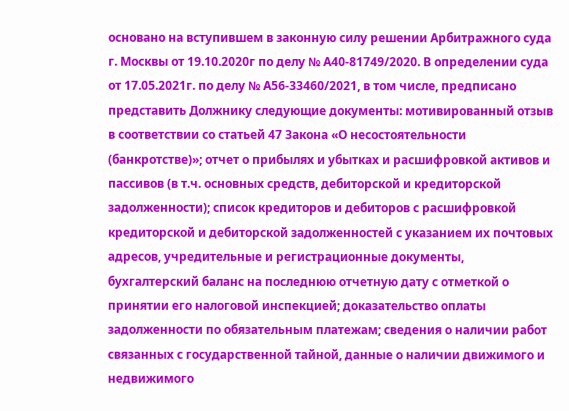основано на вступившем в законную силу решении Арбитражного суда г. Москвы от 19.10.2020г по делу № А40-81749/2020. В определении суда от 17.05.2021г. по делу № А56-33460/2021, в том числе, предписано представить Должнику следующие документы: мотивированный отзыв в соответствии со статьей 47 Закона «О несостоятельности (банкротстве)»; отчет о прибылях и убытках и расшифровкой активов и пассивов (в т.ч. основных средств, дебиторской и кредиторской задолженности); список кредиторов и дебиторов с расшифровкой кредиторской и дебиторской задолженностей с указанием их почтовых адресов, учредительные и регистрационные документы, бухгалтерский баланс на последнюю отчетную дату с отметкой о принятии его налоговой инспекцией; доказательство оплаты задолженности по обязательным платежам; сведения о наличии работ связанных с государственной тайной, данные о наличии движимого и недвижимого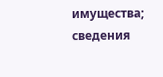имущества; сведения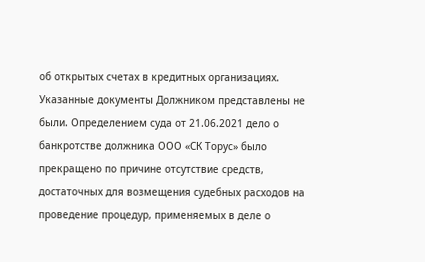об открытых счетах в кредитных организациях. Указанные документы Должником представлены не были. Определением суда от 21.06.2021 дело о банкротстве должника ООО «СК Торус» было прекращено по причине отсутствие средств, достаточных для возмещения судебных расходов на проведение процедур, применяемых в деле о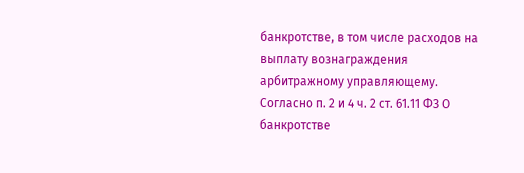банкротстве, в том числе расходов на выплату вознаграждения арбитражному управляющему. Согласно п. 2 и 4 ч. 2 ст. 61.11 ФЗ О банкротстве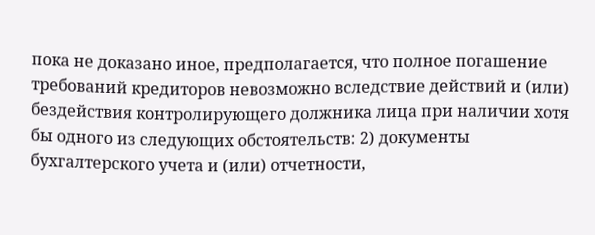пока не доказано иное, предполагается, что полное погашение требований кредиторов невозможно вследствие действий и (или) бездействия контролирующего должника лица при наличии хотя бы одного из следующих обстоятельств: 2) документы бухгалтерского учета и (или) отчетности,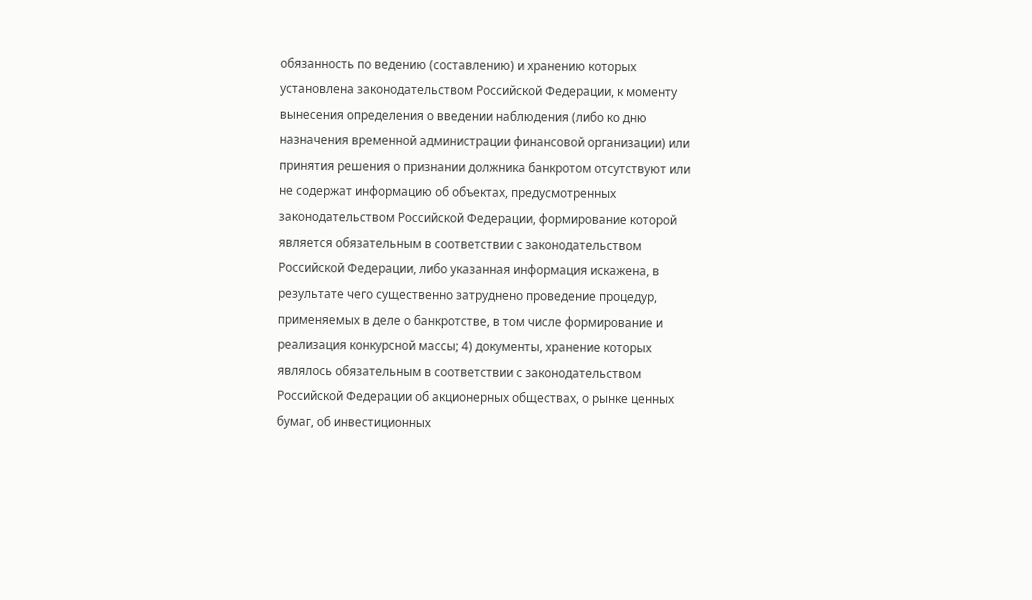обязанность по ведению (составлению) и хранению которых установлена законодательством Российской Федерации, к моменту вынесения определения о введении наблюдения (либо ко дню назначения временной администрации финансовой организации) или принятия решения о признании должника банкротом отсутствуют или не содержат информацию об объектах, предусмотренных законодательством Российской Федерации, формирование которой является обязательным в соответствии с законодательством Российской Федерации, либо указанная информация искажена, в результате чего существенно затруднено проведение процедур, применяемых в деле о банкротстве, в том числе формирование и реализация конкурсной массы; 4) документы, хранение которых являлось обязательным в соответствии с законодательством Российской Федерации об акционерных обществах, о рынке ценных бумаг, об инвестиционных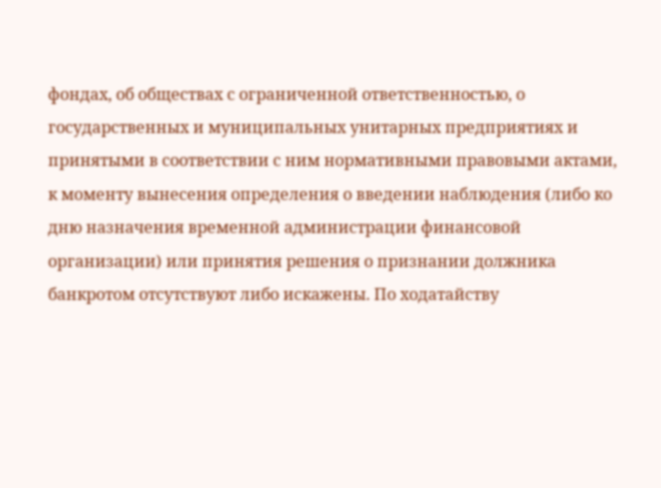фондах, об обществах с ограниченной ответственностью, о государственных и муниципальных унитарных предприятиях и принятыми в соответствии с ним нормативными правовыми актами, к моменту вынесения определения о введении наблюдения (либо ко дню назначения временной администрации финансовой организации) или принятия решения о признании должника банкротом отсутствуют либо искажены. По ходатайству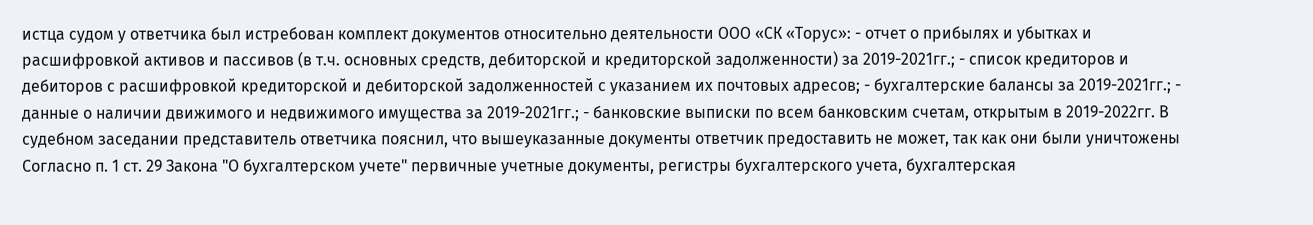истца судом у ответчика был истребован комплект документов относительно деятельности ООО «СК «Торус»: - отчет о прибылях и убытках и расшифровкой активов и пассивов (в т.ч. основных средств, дебиторской и кредиторской задолженности) за 2019-2021гг.; - список кредиторов и дебиторов с расшифровкой кредиторской и дебиторской задолженностей с указанием их почтовых адресов; - бухгалтерские балансы за 2019-2021гг.; - данные о наличии движимого и недвижимого имущества за 2019-2021гг.; - банковские выписки по всем банковским счетам, открытым в 2019-2022гг. В судебном заседании представитель ответчика пояснил, что вышеуказанные документы ответчик предоставить не может, так как они были уничтожены Согласно п. 1 ст. 29 Закона "О бухгалтерском учете" первичные учетные документы, регистры бухгалтерского учета, бухгалтерская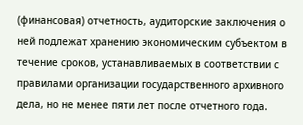(финансовая) отчетность, аудиторские заключения о ней подлежат хранению экономическим субъектом в течение сроков, устанавливаемых в соответствии с правилами организации государственного архивного дела, но не менее пяти лет после отчетного года.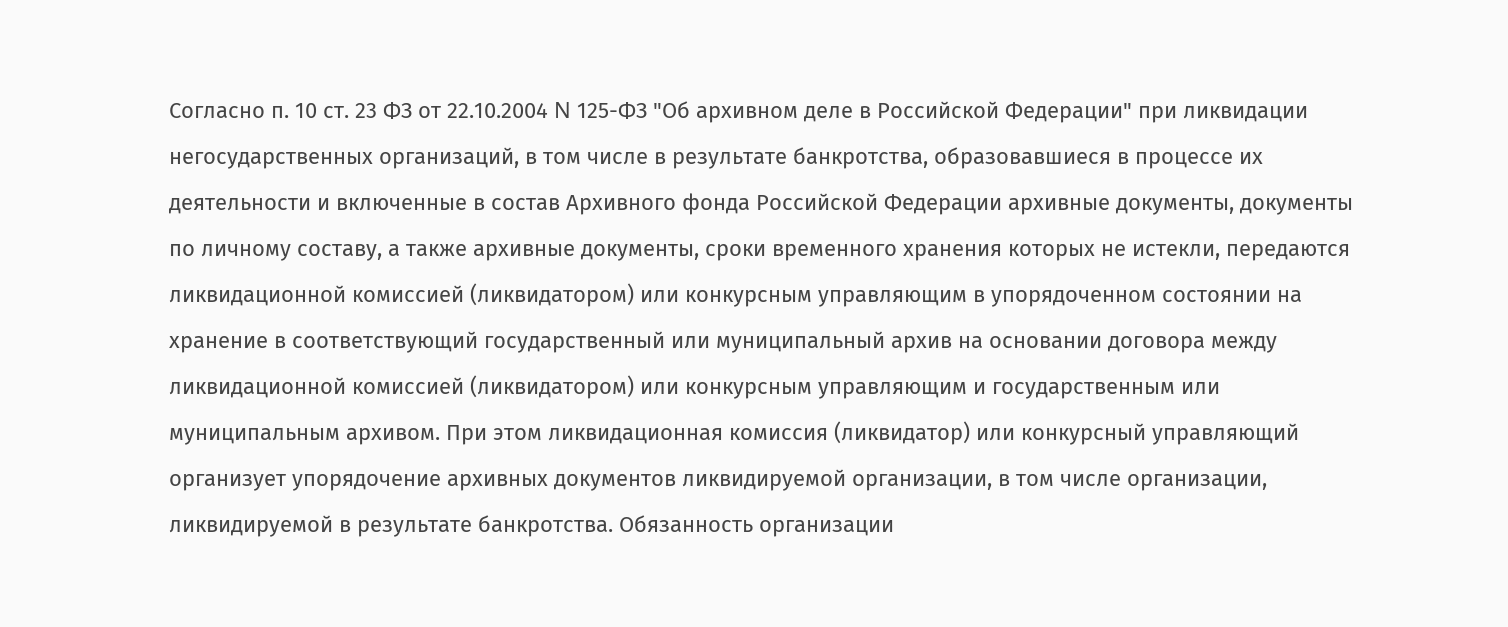Согласно п. 10 ст. 23 ФЗ от 22.10.2004 N 125-ФЗ "Об архивном деле в Российской Федерации" при ликвидации негосударственных организаций, в том числе в результате банкротства, образовавшиеся в процессе их деятельности и включенные в состав Архивного фонда Российской Федерации архивные документы, документы по личному составу, а также архивные документы, сроки временного хранения которых не истекли, передаются ликвидационной комиссией (ликвидатором) или конкурсным управляющим в упорядоченном состоянии на хранение в соответствующий государственный или муниципальный архив на основании договора между ликвидационной комиссией (ликвидатором) или конкурсным управляющим и государственным или муниципальным архивом. При этом ликвидационная комиссия (ликвидатор) или конкурсный управляющий организует упорядочение архивных документов ликвидируемой организации, в том числе организации, ликвидируемой в результате банкротства. Обязанность организации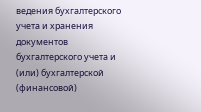ведения бухгалтерского учета и хранения документов бухгалтерского учета и (или) бухгалтерской (финансовой)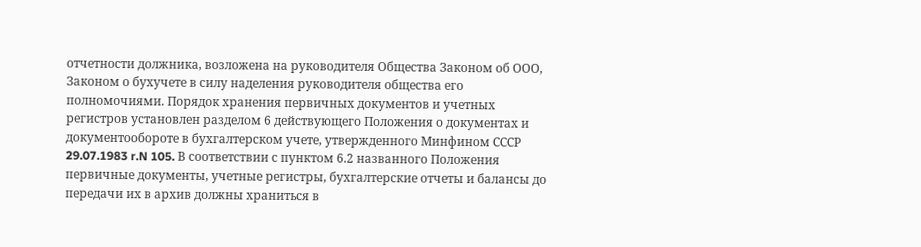отчетности должника, возложена на руководителя Общества Законом об ООО, Законом о бухучете в силу наделения руководителя общества его полномочиями. Порядок хранения первичных документов и учетных регистров установлен разделом 6 действующего Положения о документах и документообороте в бухгалтерском учете, утвержденного Минфином СССР 29.07.1983 r.N 105. В соответствии с пунктом 6.2 названного Положения первичные документы, учетные регистры, бухгалтерские отчеты и балансы до передачи их в архив должны храниться в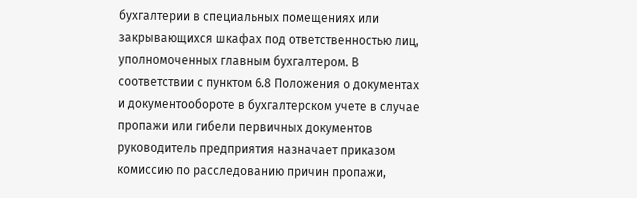бухгалтерии в специальных помещениях или закрывающихся шкафах под ответственностью лиц, уполномоченных главным бухгалтером. В соответствии с пунктом 6.8 Положения о документах и документообороте в бухгалтерском учете в случае пропажи или гибели первичных документов руководитель предприятия назначает приказом комиссию по расследованию причин пропажи,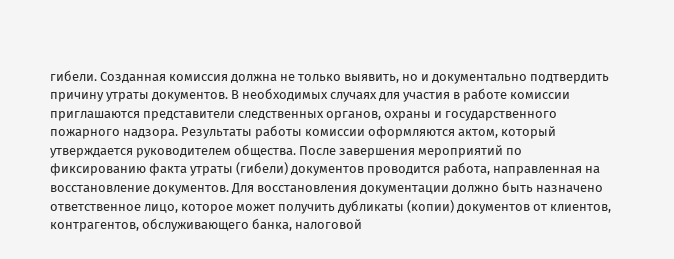гибели. Созданная комиссия должна не только выявить, но и документально подтвердить причину утраты документов. В необходимых случаях для участия в работе комиссии приглашаются представители следственных органов, охраны и государственного пожарного надзора. Результаты работы комиссии оформляются актом, который утверждается руководителем общества. После завершения мероприятий по фиксированию факта утраты (гибели) документов проводится работа, направленная на восстановление документов. Для восстановления документации должно быть назначено ответственное лицо, которое может получить дубликаты (копии) документов от клиентов, контрагентов, обслуживающего банка, налоговой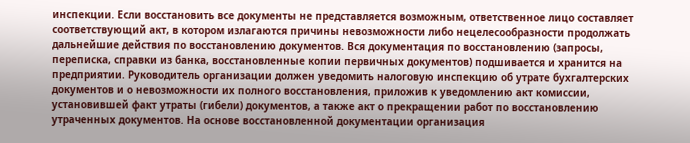инспекции. Если восстановить все документы не представляется возможным, ответственное лицо составляет соответствующий акт, в котором излагаются причины невозможности либо нецелесообразности продолжать дальнейшие действия по восстановлению документов. Вся документация по восстановлению (запросы, переписка, справки из банка, восстановленные копии первичных документов) подшивается и хранится на предприятии. Руководитель организации должен уведомить налоговую инспекцию об утрате бухгалтерских документов и о невозможности их полного восстановления, приложив к уведомлению акт комиссии, установившей факт утраты (гибели) документов, а также акт о прекращении работ по восстановлению утраченных документов. На основе восстановленной документации организация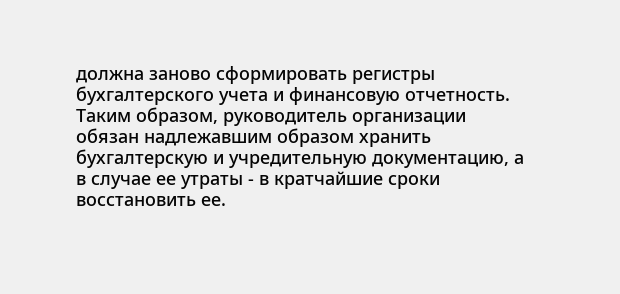должна заново сформировать регистры бухгалтерского учета и финансовую отчетность. Таким образом, руководитель организации обязан надлежавшим образом хранить бухгалтерскую и учредительную документацию, а в случае ее утраты - в кратчайшие сроки восстановить ее.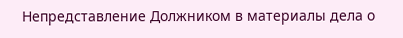Непредставление Должником в материалы дела о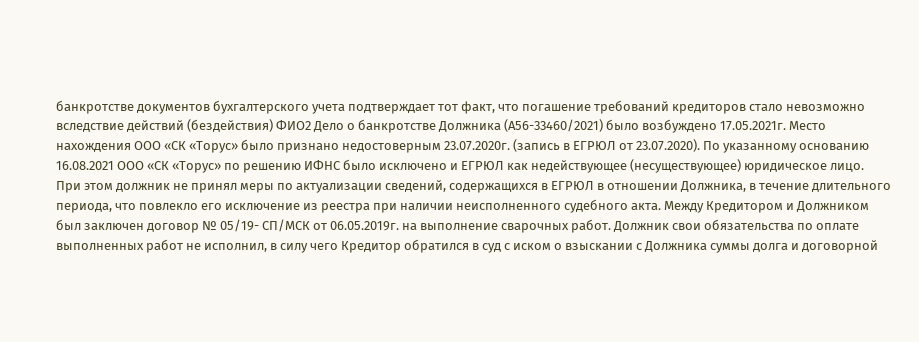банкротстве документов бухгалтерского учета подтверждает тот факт, что погашение требований кредиторов стало невозможно вследствие действий (бездействия) ФИО2 Дело о банкротстве Должника (А56-33460/2021) было возбуждено 17.05.2021г. Место нахождения ООО «СК «Торус» было признано недостоверным 23.07.2020г. (запись в ЕГРЮЛ от 23.07.2020). По указанному основанию 16.08.2021 ООО «СК «Торус» по решению ИФНС было исключено и ЕГРЮЛ как недействующее (несуществующее) юридическое лицо. При этом должник не принял меры по актуализации сведений, содержащихся в ЕГРЮЛ в отношении Должника, в течение длительного периода, что повлекло его исключение из реестра при наличии неисполненного судебного акта. Между Кредитором и Должником был заключен договор № 05/19- СП/МСК от 06.05.2019г. на выполнение сварочных работ. Должник свои обязательства по оплате выполненных работ не исполнил, в силу чего Кредитор обратился в суд с иском о взыскании с Должника суммы долга и договорной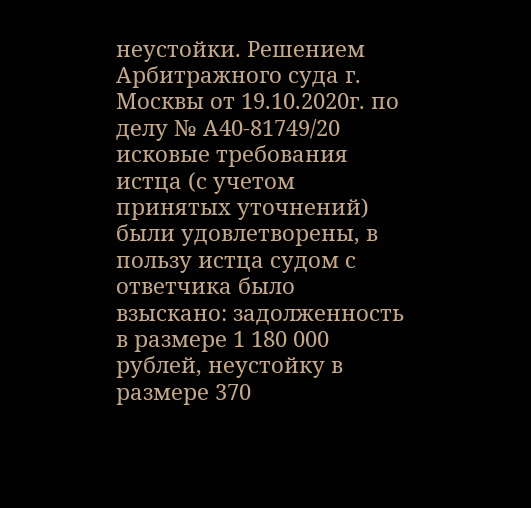неустойки. Решением Арбитражного суда г. Москвы от 19.10.2020г. по делу № А40-81749/20 исковые требования истца (с учетом принятых уточнений) были удовлетворены, в пользу истца судом с ответчика было взыскано: задолженность в размере 1 180 000 рублей, неустойку в размере 370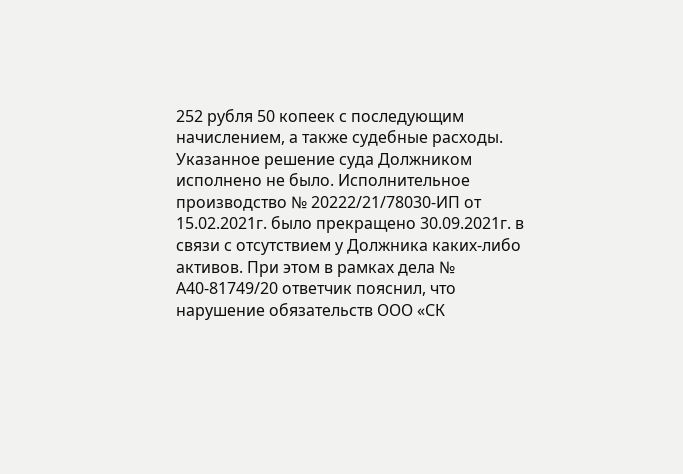252 рубля 50 копеек с последующим начислением, а также судебные расходы. Указанное решение суда Должником исполнено не было. Исполнительное производство № 20222/21/78030-ИП от 15.02.2021г. было прекращено 30.09.2021г. в связи с отсутствием у Должника каких-либо активов. При этом в рамках дела № А40-81749/20 ответчик пояснил, что нарушение обязательств ООО «СК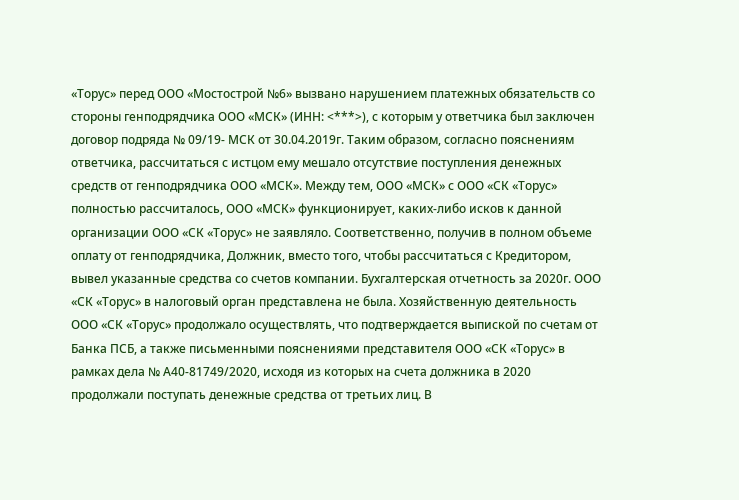«Торус» перед ООО «Мостострой №6» вызвано нарушением платежных обязательств со стороны генподрядчика ООО «МСК» (ИНН: <***>), с которым у ответчика был заключен договор подряда № 09/19- МСК от 30.04.2019г. Таким образом, согласно пояснениям ответчика, рассчитаться с истцом ему мешало отсутствие поступления денежных средств от генподрядчика ООО «МСК». Между тем, ООО «МСК» с ООО «СК «Торус» полностью рассчиталось, ООО «МСК» функционирует, каких-либо исков к данной организации ООО «СК «Торус» не заявляло. Соответственно, получив в полном объеме оплату от генподрядчика, Должник, вместо того, чтобы рассчитаться с Кредитором, вывел указанные средства со счетов компании. Бухгалтерская отчетность за 2020г. ООО «СК «Торус» в налоговый орган представлена не была. Хозяйственную деятельность ООО «СК «Торус» продолжало осуществлять, что подтверждается выпиской по счетам от Банка ПСБ, а также письменными пояснениями представителя ООО «СК «Торус» в рамках дела № А40-81749/2020, исходя из которых на счета должника в 2020 продолжали поступать денежные средства от третьих лиц. В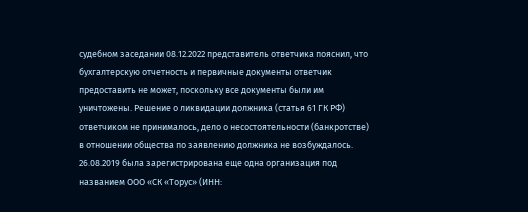судебном заседании 08.12.2022 представитель ответчика пояснил, что бухгалтерскую отчетность и первичные документы ответчик предоставить не может, поскольку все документы были им уничтожены. Решение о ликвидации должника (статья 61 ГК РФ) ответчиком не принималось, дело о несостоятельности (банкротстве) в отношении общества по заявлению должника не возбуждалось. 26.08.2019 была зарегистрирована еще одна организация под названием ООО «СК «Торус» (ИНН: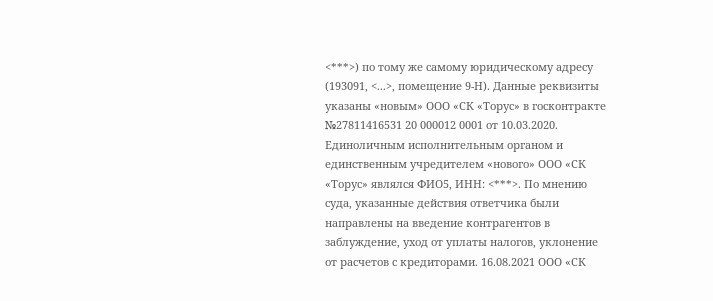<***>) по тому же самому юридическому адресу (193091, <...>, помещение 9-Н). Данные реквизиты указаны «новым» ООО «СК «Торус» в госконтракте №27811416531 20 000012 0001 от 10.03.2020. Единоличным исполнительным органом и единственным учредителем «нового» ООО «СК «Торус» являлся ФИО5, ИНН: <***>. По мнению суда, указанные действия ответчика были направлены на введение контрагентов в заблуждение, уход от уплаты налогов, уклонение от расчетов с кредиторами. 16.08.2021 ООО «СК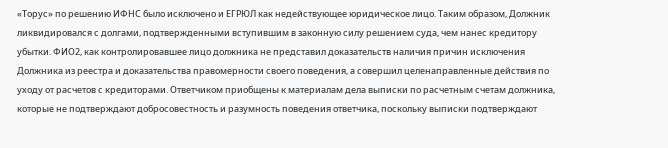«Торус» по решению ИФНС было исключено и ЕГРЮЛ как недействующее юридическое лицо. Таким образом, Должник ликвидировался с долгами, подтвержденными вступившим в законную силу решением суда, чем нанес кредитору убытки. ФИО2, как контролировавшее лицо должника не представил доказательств наличия причин исключения Должника из реестра и доказательства правомерности своего поведения, а совершил целенаправленные действия по уходу от расчетов с кредиторами. Ответчиком приобщены к материалам дела выписки по расчетным счетам должника, которые не подтверждают добросовестность и разумность поведения ответчика, поскольку выписки подтверждают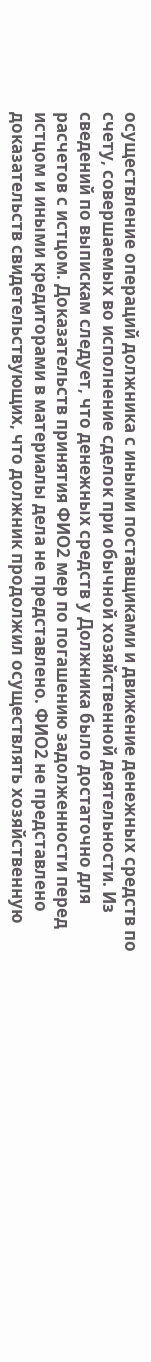осуществление операций должника с иными поставщиками и движение денежных средств по счету, совершаемых во исполнение сделок при обычной хозяйственной деятельности. Из сведений по выпискам следует, что денежных средств у Должника было достаточно для расчетов с истцом. Доказательств принятия ФИО2 мер по погашению задолженности перед истцом и иными кредиторами в материалы дела не представлено. ФИО2 не представлено доказательств свидетельствующих, что должник продолжил осуществлять хозяйственную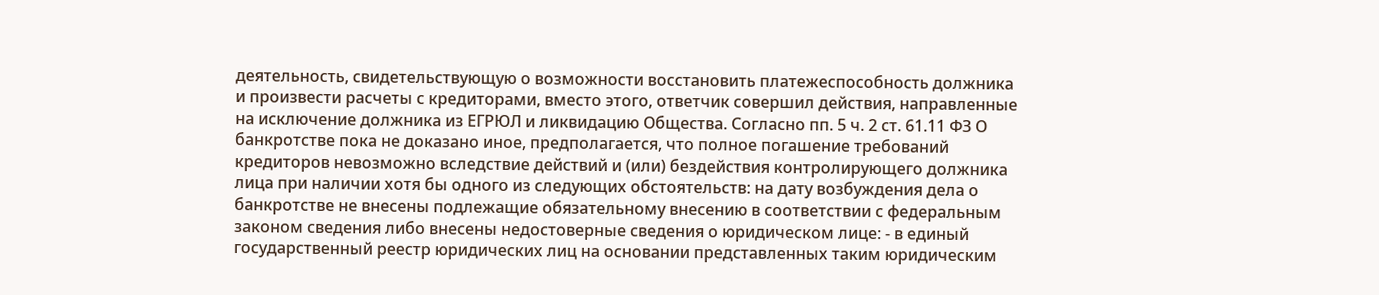деятельность, свидетельствующую о возможности восстановить платежеспособность должника и произвести расчеты с кредиторами, вместо этого, ответчик совершил действия, направленные на исключение должника из ЕГРЮЛ и ликвидацию Общества. Согласно пп. 5 ч. 2 ст. 61.11 ФЗ О банкротстве пока не доказано иное, предполагается, что полное погашение требований кредиторов невозможно вследствие действий и (или) бездействия контролирующего должника лица при наличии хотя бы одного из следующих обстоятельств: на дату возбуждения дела о банкротстве не внесены подлежащие обязательному внесению в соответствии с федеральным законом сведения либо внесены недостоверные сведения о юридическом лице: - в единый государственный реестр юридических лиц на основании представленных таким юридическим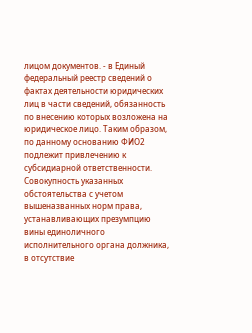лицом документов. - в Единый федеральный реестр сведений о фактах деятельности юридических лиц в части сведений, обязанность по внесению которых возложена на юридическое лицо. Таким образом, по данному основанию ФИО2 подлежит привлечению к субсидиарной ответственности. Совокупность указанных обстоятельства с учетом вышеназванных норм права, устанавливающих презумпцию вины единоличного исполнительного органа должника, в отсутствие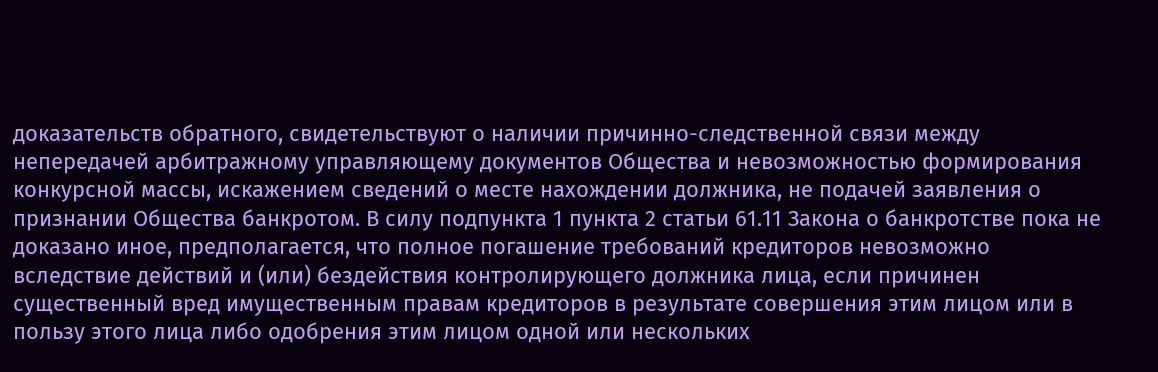доказательств обратного, свидетельствуют о наличии причинно-следственной связи между непередачей арбитражному управляющему документов Общества и невозможностью формирования конкурсной массы, искажением сведений о месте нахождении должника, не подачей заявления о признании Общества банкротом. В силу подпункта 1 пункта 2 статьи 61.11 Закона о банкротстве пока не доказано иное, предполагается, что полное погашение требований кредиторов невозможно вследствие действий и (или) бездействия контролирующего должника лица, если причинен существенный вред имущественным правам кредиторов в результате совершения этим лицом или в пользу этого лица либо одобрения этим лицом одной или нескольких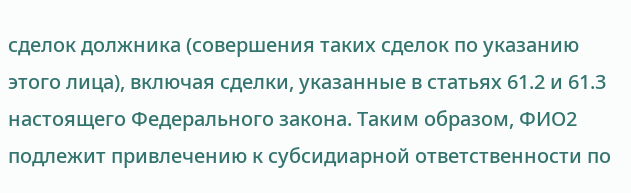сделок должника (совершения таких сделок по указанию этого лица), включая сделки, указанные в статьях 61.2 и 61.3 настоящего Федерального закона. Таким образом, ФИО2 подлежит привлечению к субсидиарной ответственности по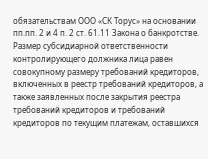обязательствам ООО «СК Торус» на основании пп.пп. 2 и 4 п. 2 ст. 61.11 Закона о банкротстве. Размер субсидиарной ответственности контролирующего должника лица равен совокупному размеру требований кредиторов, включенных в реестр требований кредиторов, а также заявленных после закрытия реестра требований кредиторов и требований кредиторов по текущим платежам, оставшихся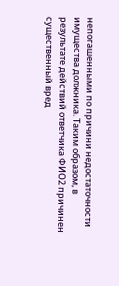непогашенными по причини недостаточности имущества должника. Таким образом, в результате действий ответчика ФИО2 причинен существенный вред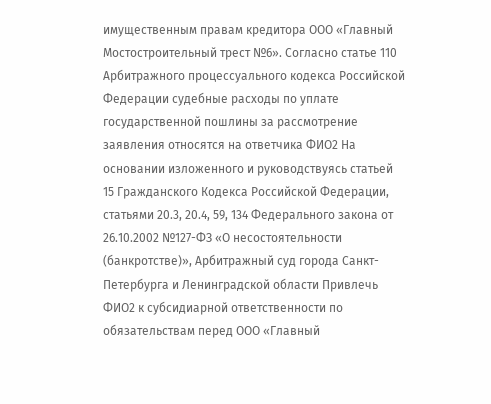имущественным правам кредитора ООО «Главный Мостостроительный трест №6». Согласно статье 110 Арбитражного процессуального кодекса Российской Федерации судебные расходы по уплате государственной пошлины за рассмотрение заявления относятся на ответчика ФИО2 На основании изложенного и руководствуясь статьей 15 Гражданского Кодекса Российской Федерации, статьями 20.3, 20.4, 59, 134 Федерального закона от 26.10.2002 №127-ФЗ «О несостоятельности (банкротстве)», Арбитражный суд города Санкт-Петербурга и Ленинградской области Привлечь ФИО2 к субсидиарной ответственности по обязательствам перед ООО «Главный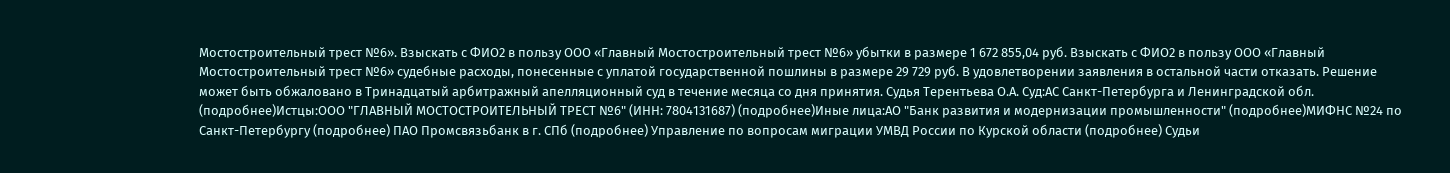Мостостроительный трест №6». Взыскать с ФИО2 в пользу ООО «Главный Мостостроительный трест №6» убытки в размере 1 672 855,04 руб. Взыскать с ФИО2 в пользу ООО «Главный Мостостроительный трест №6» судебные расходы, понесенные с уплатой государственной пошлины в размере 29 729 руб. В удовлетворении заявления в остальной части отказать. Решение может быть обжаловано в Тринадцатый арбитражный апелляционный суд в течение месяца со дня принятия. Судья Терентьева О.А. Суд:АС Санкт-Петербурга и Ленинградской обл. (подробнее)Истцы:ООО "ГЛАВНЫЙ МОСТОСТРОИТЕЛЬНЫЙ ТРЕСТ №6" (ИНН: 7804131687) (подробнее)Иные лица:АО "Банк развития и модернизации промышленности" (подробнее)МИФНС №24 по Санкт-Петербургу (подробнее) ПАО Промсвязьбанк в г. СПб (подробнее) Управление по вопросам миграции УМВД России по Курской области (подробнее) Судьи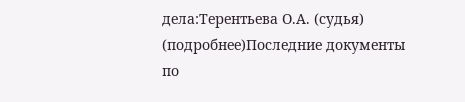дела:Терентьева О.А. (судья) (подробнее)Последние документы по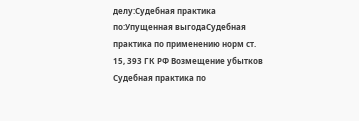делу:Судебная практика по:Упущенная выгодаСудебная практика по применению норм ст. 15, 393 ГК РФ Возмещение убытков Судебная практика по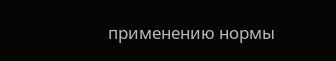применению нормы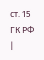ст. 15 ГК РФ |